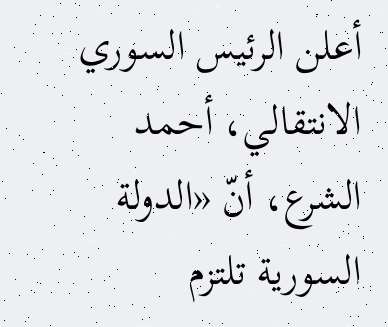أعلن الرئيس السوري الانتقالي، أحمد الشرع، أنّ «الدولة السورية تلتزم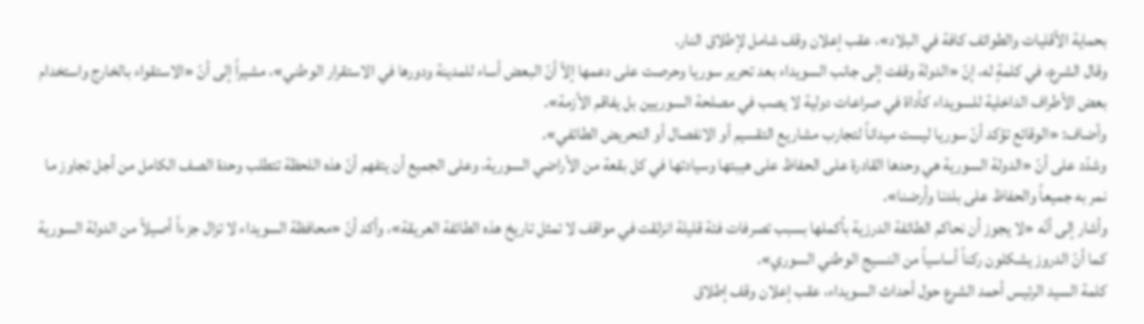بحماية الأقليات والطوائف كافة في البلاد»، عقب إعلان وقف شامل لإطلاق النار.
وقال الشرع، في كلمةٍ له، إنّ «الدولة وقفت إلى جانب السويداء بعد تحرير سوريا وحرصت على دعمها إلاّ أنّ البعض أساء للمدينة ودورها في الاستقرار الوطني»، مشيراً إلى أنّ «الاستقواء بالخارج واستخدام بعض الأطراف الداخلية للسويداء كأداة في صراعات دولية لا يصب في مصلحة السوريين بل يفاقم الأزمة».
وأضاف: «الوقائع تؤكد أنّ سوريا ليست ميداناً لتجارب مشاريع التقسيم أو الانفصال أو التحريض الطائفي».
وشدّد على أنّ «الدولة السورية هي وحدها القادرة على الحفاظ على هيبتها وسيادتها في كل بقعة من الأراضي السورية، وعلى الجميع أن يتفهم أنّ هذه اللحظة تتطلب وحدة الصف الكامل من أجل تجاوز ما نمر به جميعاً والحفاظ على بلدنا وأرضنا».
وأشار إلى أنّه «لا يجوز أن نحاكم الطائفة الدرزية بأكملها بسبب تصرفات فئة قليلة انزلقت في مواقف لا تمثل تاريخ هذه الطائفة العريقة»، وأكد أنّ «محافظة السويداء لا تزال جزءاً أصيلاً من الدولة السورية كما أنّ الدروز يشكلون ركناً أساسياً من النسيج الوطني السوري».
كلمة السيد الرئيس أحمد الشرع حول أحداث السويداء، عقب إعلان وقف إطلاق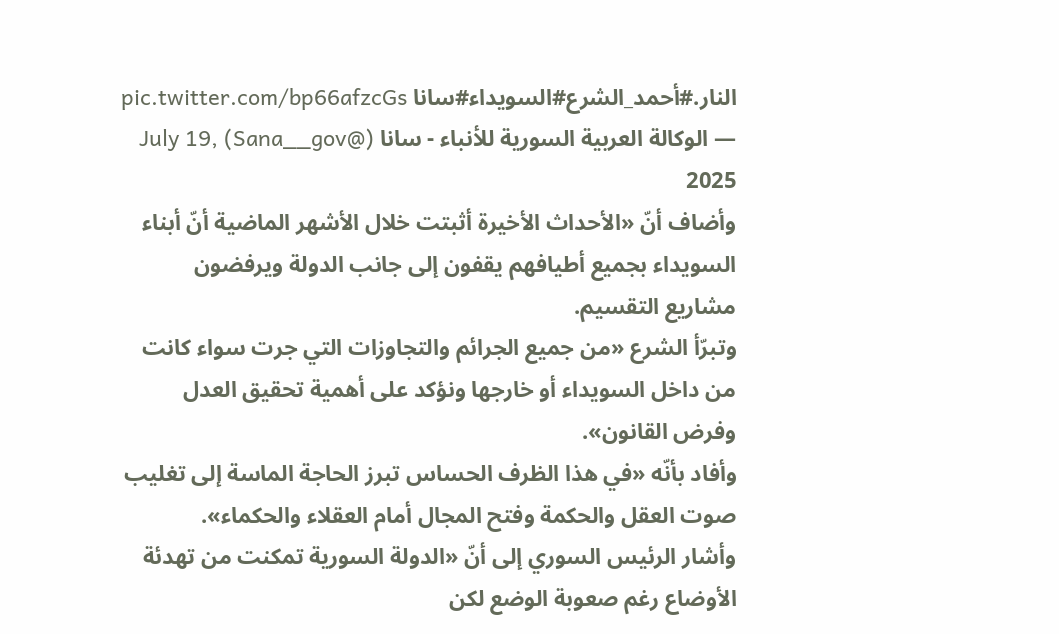النار.#أحمد_الشرع#السويداء#سانا pic.twitter.com/bp66afzcGs
— الوكالة العربية السورية للأنباء - سانا (@Sana__gov) July 19, 2025
وأضاف أنّ «الأحداث الأخيرة أثبتت خلال الأشهر الماضية أنّ أبناء السويداء بجميع أطيافهم يقفون إلى جانب الدولة ويرفضون مشاريع التقسيم.
وتبرّأ الشرع «من جميع الجرائم والتجاوزات التي جرت سواء كانت من داخل السويداء أو خارجها ونؤكد على أهمية تحقيق العدل وفرض القانون».
وأفاد بأنّه «في هذا الظرف الحساس تبرز الحاجة الماسة إلى تغليب صوت العقل والحكمة وفتح المجال أمام العقلاء والحكماء».
وأشار الرئيس السوري إلى أنّ «الدولة السورية تمكنت من تهدئة الأوضاع رغم صعوبة الوضع لكن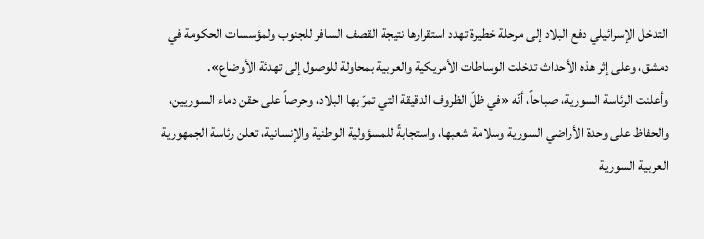التدخل الإسرائيلي دفع البلاد إلى مرحلة خطيرة تهدد استقرارها نتيجة القصف السافر للجنوب ولمؤسسات الحكومة في دمشق، وعلى إثر هذه الأحداث تدخلت الوساطات الأمريكية والعربية بمحاولة للوصول إلى تهدئة الأوضاع».
وأعلنت الرئاسة السورية، صباحاً، أنّه «في ظلّ الظروف الدقيقة التي تمرّ بها البلاد، وحرصاً على حقن دماء السوريين، والحفاظ على وحدة الأراضي السورية وسلامة شعبها، واستجابةً للمسؤولية الوطنية والإنسانية، تعلن رئاسة الجمهورية العربية السورية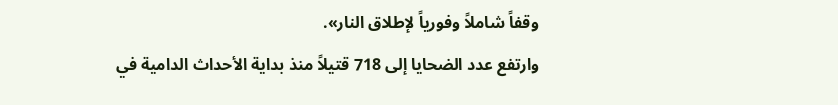وقفاً شاملاً وفورياً لإطلاق النار».
وارتفع عدد الضحايا إلى 718 قتيلاً منذ بداية الأحداث الدامية في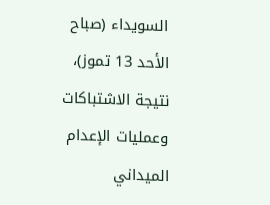السويداء (صباح الأحد 13 تموز)، نتيجة الاشتباكات وعمليات الإعدام الميداني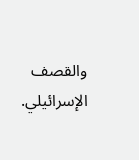والقصف الإسرائيلي.